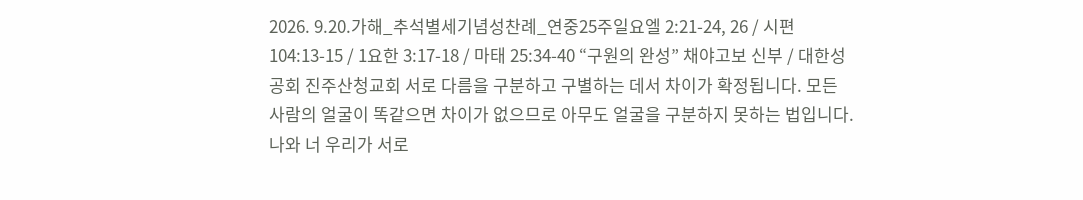2026. 9.20.가해_추석별세기념성찬례_연중25주일요엘 2:21-24, 26 / 시편 104:13-15 / 1요한 3:17-18 / 마태 25:34-40 “구원의 완성” 채야고보 신부 / 대한성공회 진주산청교회 서로 다름을 구분하고 구별하는 데서 차이가 확정됩니다. 모든 사람의 얼굴이 똑같으면 차이가 없으므로 아무도 얼굴을 구분하지 못하는 법입니다. 나와 너 우리가 서로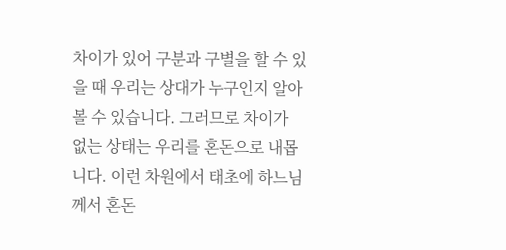차이가 있어 구분과 구별을 할 수 있을 때 우리는 상대가 누구인지 알아볼 수 있습니다. 그러므로 차이가 없는 상태는 우리를 혼돈으로 내몹니다. 이런 차원에서 태초에 하느님께서 혼돈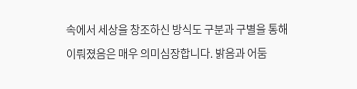속에서 세상을 창조하신 방식도 구분과 구별을 통해 이뤄졌음은 매우 의미심장합니다. 밝음과 어둠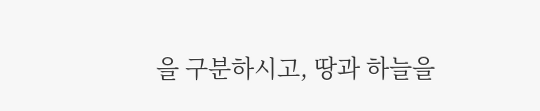을 구분하시고, 땅과 하늘을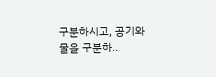구분하시고, 공기와 물을 구분하..